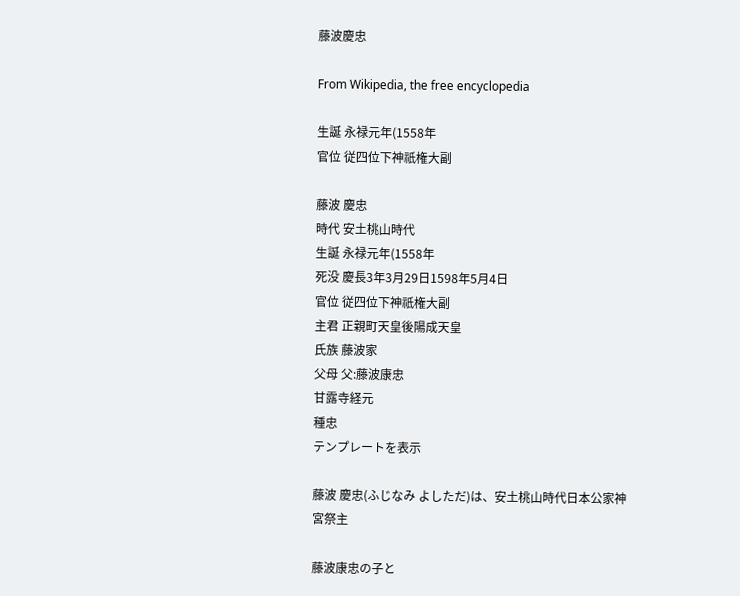藤波慶忠

From Wikipedia, the free encyclopedia

生誕 永禄元年(1558年
官位 従四位下神祇権大副

藤波 慶忠
時代 安土桃山時代
生誕 永禄元年(1558年
死没 慶長3年3月29日1598年5月4日
官位 従四位下神祇権大副
主君 正親町天皇後陽成天皇
氏族 藤波家
父母 父:藤波康忠
甘露寺経元
種忠
テンプレートを表示

藤波 慶忠(ふじなみ よしただ)は、安土桃山時代日本公家神宮祭主

藤波康忠の子と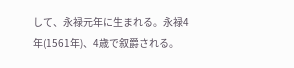して、永禄元年に生まれる。永禄4年(1561年)、4歳で叙爵される。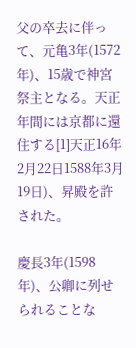父の卒去に伴って、元亀3年(1572年)、15歳で神宮祭主となる。天正年間には京都に還住する[1]天正16年2月22日1588年3月19日)、昇殿を許された。

慶長3年(1598年)、公卿に列せられることな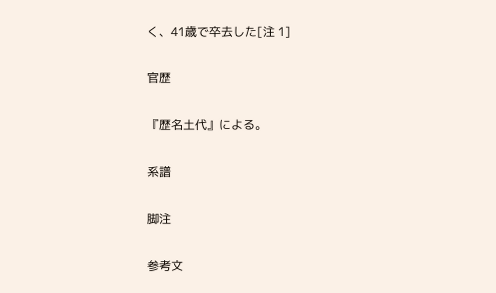く、41歳で卒去した[注 1]

官歴

『歴名土代』による。

系譜

脚注

参考文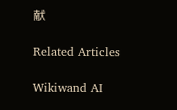献

Related Articles

Wikiwand AI